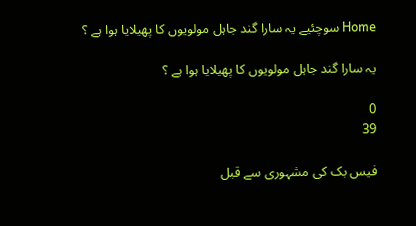Home سوچئیے یہ سارا گند جاہل مولویوں کا پھیلایا ہوا ہے ؟

یہ سارا گند جاہل مولویوں کا پھیلایا ہوا ہے ؟

0
39

فیس بک کی مشہوری سے قبل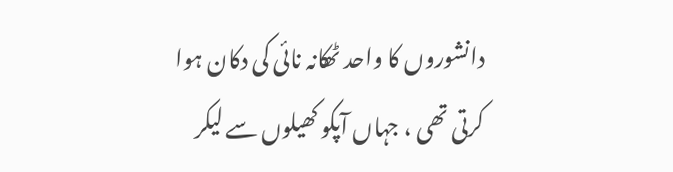دانشوروں کا واحد ٹھکانہ نائی کی دکان ہوا کرتی تھی ، جہاں آپکو کھیلوں سے لیکر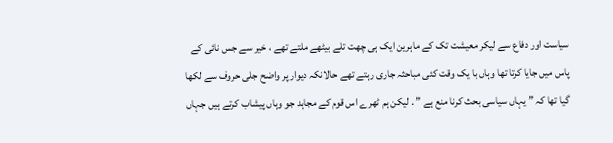سیاست اور دفاع سے لیکر معیشت تک کے ماہرین ایک ہی چھت تلے بیٹھے ملتے تھے ، خیر سے جس نائی کے پاس میں جایا کرتا تھا وہاں با یک وقت کئی مباحثہ جاری رہتے تھے حالانکہ دیوار پر واضح جلی حروف سے لکھا گیا تھا کہ ” یہاں سیاسی بحث کرنا منع ہے ” . لیکن ہم ٹھرے اس قوم کے مجاہد جو وہاں پیشاب کرتے ہیں جہاں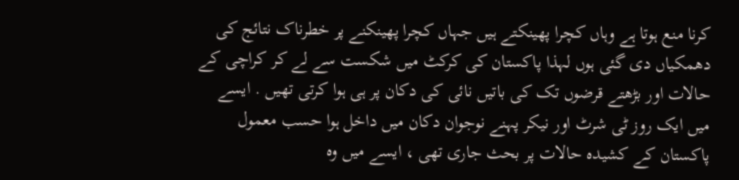کرنا منع ہوتا ہے وہاں کچرا پھینکتے ہیں جہاں کچرا پھینکنے پر خطرناک نتائج کی دھمکیاں دی گئی ہوں لہذا پاکستان کی کرکٹ میں شکست سے لے کر کراچی کے حالات اور بڑھتے قرضوں تک کی باتیں نائی کی دکان پر ہی ہوا کرتی تھیں . ایسے میں ایک روز ٹی شرٹ اور نیکر پہنے نوجوان دکان میں داخل ہوا حسب معمول پاکستان کے کشیدہ حالات پر بحث جاری تھی ، ایسے میں وہ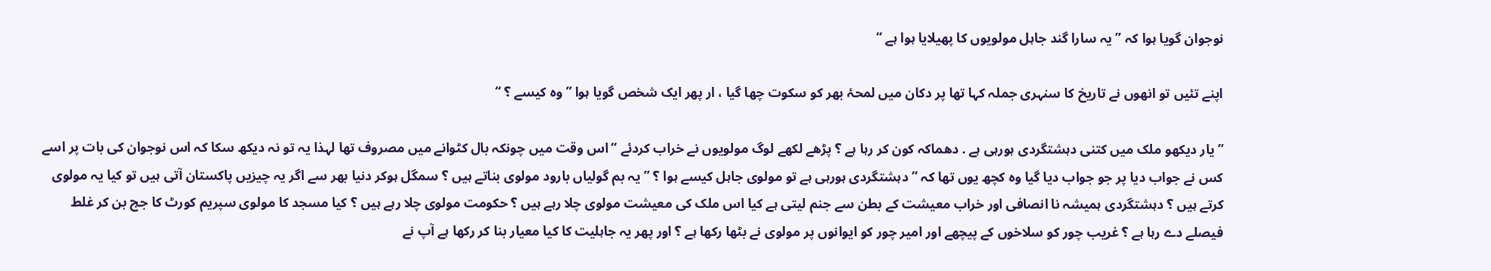نوجوان گویا ہوا کہ ” یہ سارا گند جاہل مولویوں کا پھیلایا ہوا ہے “

اپنے تئیں تو انھوں نے تاریخ کا سنہری جملہ کہا تھا پر دکان میں لمحۂ بھر کو سکوت چھا گیا ، ار پھر ایک شخص گویا ہوا ” وہ کیسے ؟ “

” یار دیکھو ملک میں کتنی دہشتگردی ہورہی ہے . دھماکہ کون کر رہا ہے ؟ پڑھے لکھے لوگ مولویوں نے خراب کردئے “اس وقت میں چونکہ بال کٹوانے میں مصروف تھا لہذا یہ تو نہ دیکھ سکا کہ اس نوجوان کی بات پر اسے کس نے جواب دیا پر جو جواب دیا گیا وہ کچھ یوں تھا کہ ” دہشتگردی ہورہی ہے تو مولوی جاہل کیسے ہوا ؟ ” یہ بم گولیاں بارود مولوی بناتے ہیں ؟ سمگل ہوکر دنیا بھر سے اگر یہ چیزیں پاکستان آتی ہیں تو کیا یہ مولوی کرتے ہیں ؟ دہشتگردی ہمیشہ نا انصافی اور خراب معیشت کے بطن سے جنم لیتی ہے کیا اس ملک کی معیشت مولوی چلا رہے ہیں ؟ حکومت مولوی چلا رہے ہیں ؟ کیا مسجد کا مولوی سپریم کورٹ کا جج بن کر غلط فیصلے دے رہا ہے ؟ غریب چور کو سلاخوں کے پیچھے اور امیر چور کو ایوانوں پر مولوی نے بٹھا رکھا ہے ؟ اور پھر یہ جاہلیت کا کیا معیار بنا کر رکھا ہے آپ نے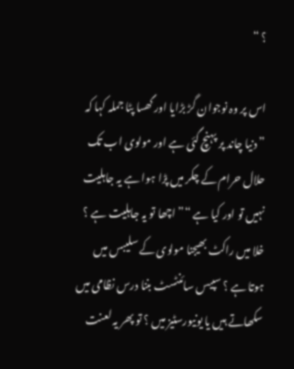؟ “

اس پر وہ نوجوان گڑ بڑایا اور گھسا پٹا جملہ کہا کہ ” دنیا چاند پر پہنچ گئی ہے اور مولوی اب تک حلال حرام کے چکر میں پڑا ہوا ہے یہ جاہلیت نہیں تو اور کیا ہے “” اچھا تو یہ جاہلیت ہے ؟ خلا میں راکٹ بھیجنا مولوی کے سلیبس میں ہوتا ہے ؟ سپیس سائنٹسٹ بننا درس نظامی میں سکھاتے ہیں یا یونیورسٹیز میں ؟ تو پھر یہ لعنت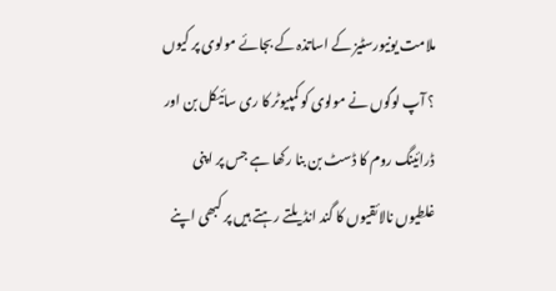ملامت یونیورسٹیز کے اساتذہ کے بجائے مولوی پر کیوں ؟ آپ لوگوں نے مولوی کو کمپیوٹر کا ری سائیکل بن اور ڈرائینگ روم کا ڈسٹ بن بنا رکھا ہے جس پر اپنی غلطیوں نالائقیوں کا گند انڈیلتے رہتے ہیں پر کبھی اپنے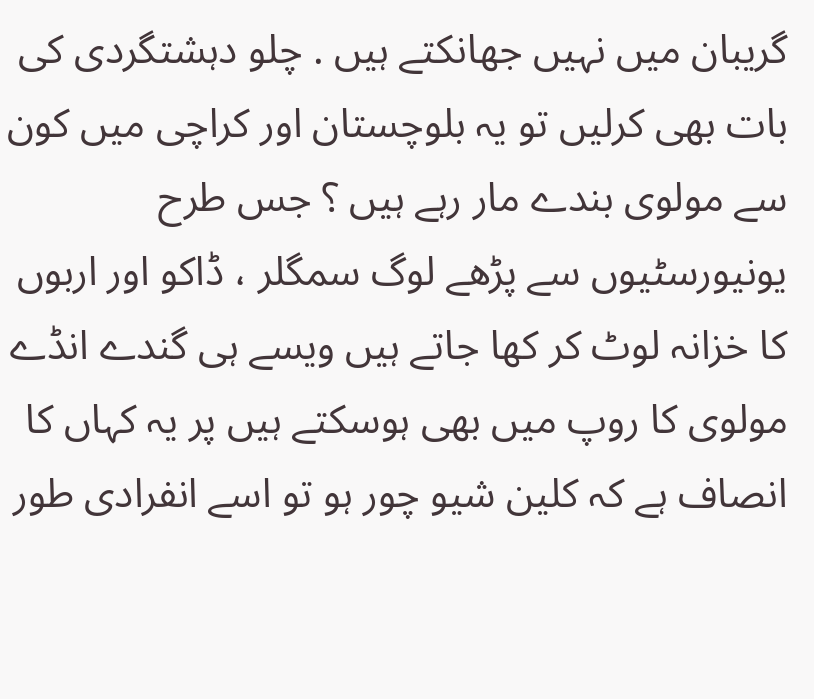گریبان میں نہیں جھانکتے ہیں . چلو دہشتگردی کی بات بھی کرلیں تو یہ بلوچستان اور کراچی میں کون سے مولوی بندے مار رہے ہیں ؟ جس طرح یونیورسٹیوں سے پڑھے لوگ سمگلر ، ڈاکو اور اربوں کا خزانہ لوٹ کر کھا جاتے ہیں ویسے ہی گندے انڈے مولوی کا روپ میں بھی ہوسکتے ہیں پر یہ کہاں کا انصاف ہے کہ کلین شیو چور ہو تو اسے انفرادی طور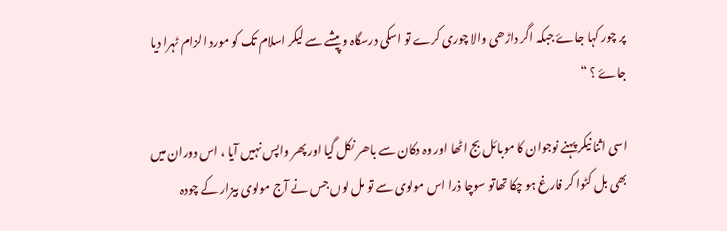پر چور کہا جاۓ جبکہ اگر داڑھی والا چوری کرے تو اسکی درسگاہ و پیشے سے لیکر اسلام تک کو مورد الزام ٹہرا دیا جاۓ ؟ “

اسی اثنا نیکر پہنے نوجوان کا موبائل بج اٹھا اور وہ دکان سے باھر نکل گیا اور پھر واپس نہیں آیا ، اس دوران میں بھی بل کٹوا کر فارغ ہو چکا تھاتو سوچا ذرا اس مولوی سے تو مل لوں جس نے آج مولوی بیزار کے چودہ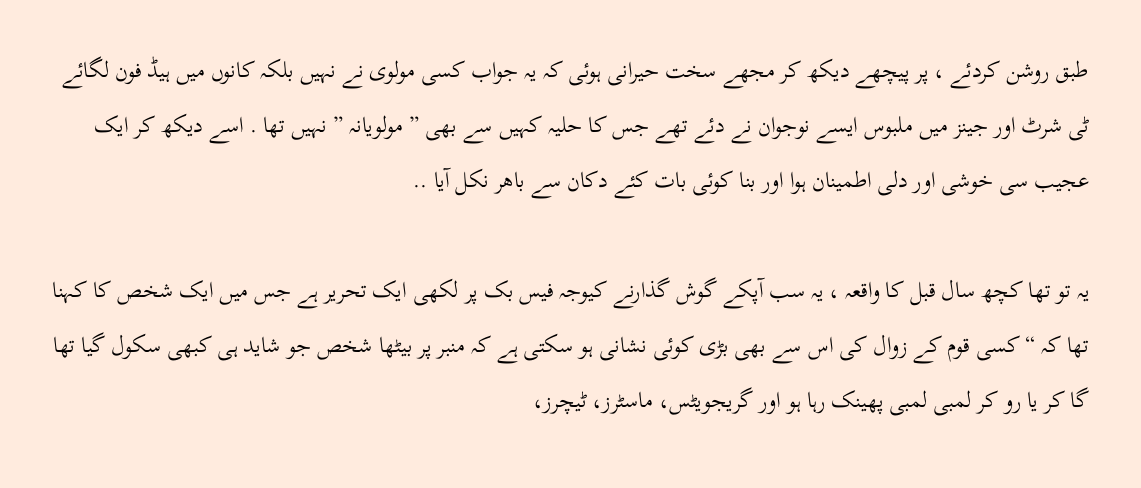طبق روشن کردئے ، پر پیچھے دیکھ کر مجھے سخت حیرانی ہوئی کہ یہ جواب کسی مولوی نے نہیں بلکہ کانوں میں ہیڈ فون لگائے ٹی شرٹ اور جینز میں ملبوس ایسے نوجوان نے دئے تھے جس کا حلیہ کہیں سے بھی ” مولویانہ ” نہیں تھا . اسے دیکھ کر ایک عجیب سی خوشی اور دلی اطمینان ہوا اور بنا کوئی بات کئے دکان سے باھر نکل آیا ..

یہ تو تھا کچھ سال قبل کا واقعہ ، یہ سب آپکے گوش گذارنے کیوجہ فیس بک پر لکھی ایک تحریر ہے جس میں ایک شخص کا کہنا تھا کہ “کسی قوم کے زوال کی اس سے بھی بڑی کوئی نشانی ہو سکتی ہے کہ منبر پر بیٹھا شخص جو شاید ہی کبھی سکول گیا تھا گا کر یا رو کر لمبی لمبی پھینک رہا ہو اور گریجویٹس، ماسٹرز، ٹیچرز،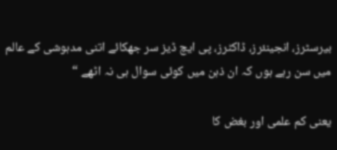بیرسٹرز، انجینئرز، ڈاکٹرز، پی ایچ ڈیز سر جھکائے اتنی مدہوشی کے عالم میں سن رہے ہوں کہ ان ذہن میں کوئی سوال ہی نہ اٹھے “

یعنی کم علمی اور بغض کا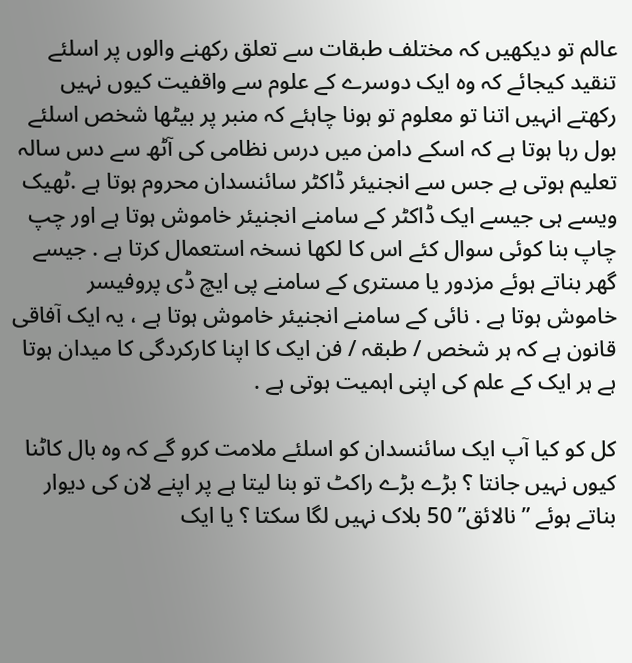عالم تو دیکھیں کہ مختلف طبقات سے تعلق رکھنے والوں پر اسلئے تنقید کیجائے کہ وہ ایک دوسرے کے علوم سے واقفیت کیوں نہیں رکھتے انہیں اتنا تو معلوم تو ہونا چاہئے کہ منبر پر بیٹھا شخص اسلئے بول رہا ہوتا ہے کہ اسکے دامن میں درس نظامی کی آٹھ سے دس سالہ تعلیم ہوتی ہے جس سے انجنیئر ڈاکٹر سائنسدان محروم ہوتا ہے .ٹھیک ویسے ہی جیسے ایک ڈاکٹر کے سامنے انجنیئر خاموش ہوتا ہے اور چپ چاپ بنا کوئی سوال کئے اس کا لکھا نسخہ استعمال کرتا ہے . جیسے گھر بناتے ہوئے مزدور یا مستری کے سامنے پی ایچ ڈی پروفیسر خاموش ہوتا ہے . نائی کے سامنے انجنیئر خاموش ہوتا ہے ، یہ ایک آفاقی قانون ہے کہ ہر شخص / طبقہ / فن ایک کا اپنا کارکردگی کا میدان ہوتا ہے ہر ایک کے علم کی اپنی اہمیت ہوتی ہے .

کل کو کیا آپ ایک سائنسدان کو اسلئے ملامت کرو گے کہ وہ بال کاٹنا کیوں نہیں جانتا ؟ بڑے بڑے راکٹ تو بنا لیتا ہے پر اپنے لان کی دیوار بناتے ہوئے ” نالائق” 50 بلاک نہیں لگا سکتا ؟ یا ایک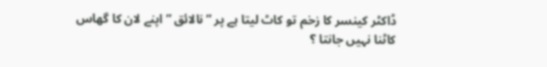ڈاکٹر کینسر کا زخم تو کاٹ لیتا ہے پر ” نالائق ” اپنے لان کا گھاس کاٹنا نہیں جانتا ؟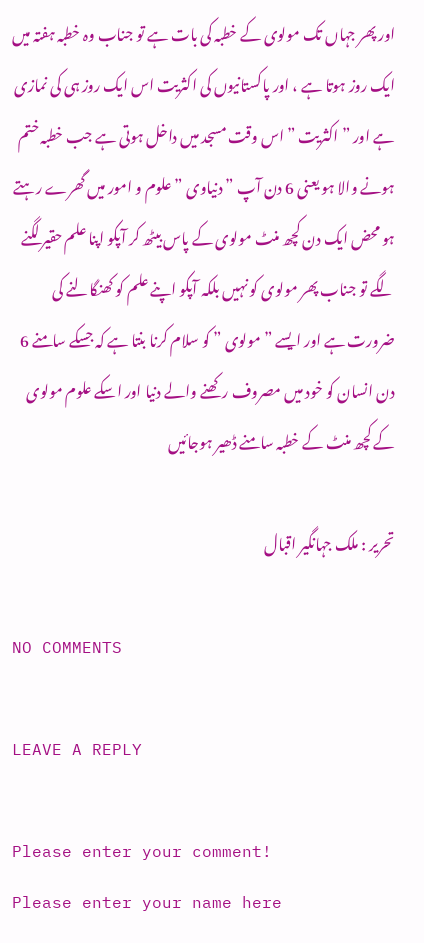اور پھر جہاں تک مولوی کے خطبہ کی بات ہے تو جناب وہ خطبہ ہفتہ میں ایک روز ہوتا ہے ، اور پاکستانیوں کی اکثریت اس ایک روز ہی کی نمازی ہے اور ” اکثریت ” اس وقت مسجد میں داخل ہوتی ہے جب خطبہ ختم ہونے والا ہو یعنی 6 دن آپ ” دنیاوی ” علوم و امور میں گھرے رہتے ہو محض ایک دن کچھ منٹ مولوی کے پاس بیٹھ کر آپکو اپنا علم حقیر لگنے لگے تو جناب پھر مولوی کو نہیں بلکہ آپکو اپنے علم کو کھنگالنے کی ضرورت ہے اور ایسے ” مولوی ” کو سلام کرنا بنتا ہے کہ جسکے سامنے 6 دن انسان کو خود میں مصروف رکھنے والے دنیا اور اسکے علوم مولوی کے کچھ منٹ کے خطبہ سامنے ڈھیر ہوجائیں

تحریر : ملک جہانگیر اقبال

NO COMMENTS

LEAVE A REPLY

Please enter your comment!
Please enter your name here